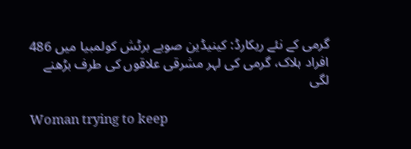گرمی کے نئے ریکارڈ: کینیڈین صوبے برٹش کولمبیا میں 486 افراد ہلاک، گرمی کی لہر مشرقی علاقوں کی طرف بڑھنے لگی

Woman trying to keep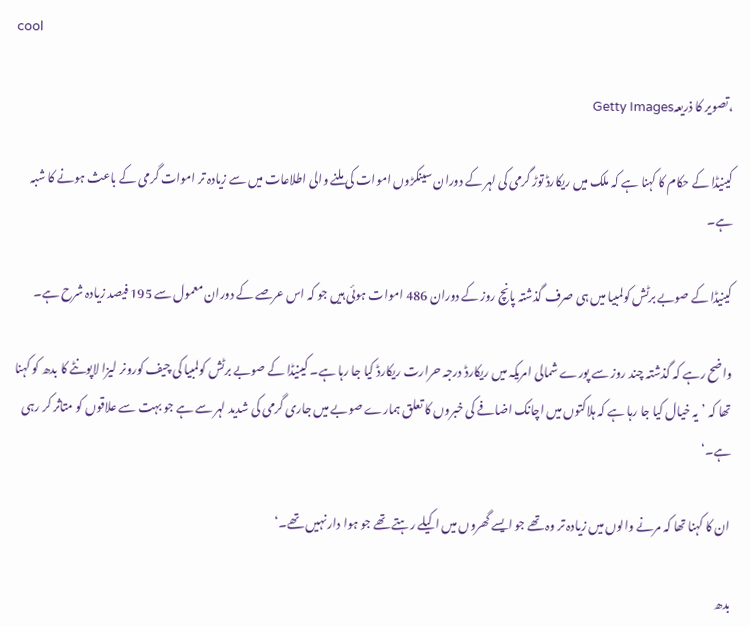cool

،تصویر کا ذریعہGetty Images

کینیڈا کے حکام کا کہنا ہے کہ ملک میں ریکارڈ توڑ گرمی کی لہر کے دوران سینکڑوں اموات کی ملنے والی اطلاعات میں سے زیادہ تر اموات گرمی کے باعث ہونے کا شبہ ہے۔

کینیڈا کے صوبے برٹش کولمبیا میں ہی صرف گذشتہ پانچ روز کے دوران 486 اموات ہوئی ہیں جو کہ اس عرصے کے دوران معمول سے 195 فیصد زیادہ شرح ہے۔

واضح رہے کہ گذشتہ چند روز سے پورے شمالی امریکہ میں ریکارڈ درجہ حرارت ریکارڈ کیا جا رہا ہے۔ کینیڈا کے صوبے برٹش کولمبیا کی چیف کورونر لیزا لاپونٹے کا بدھ کو کہنا تھا کہ ’یہ خیال کیا جا رہا ہے کہ ہلاکتوں میں اچانک اضافے کی خبروں کا تعلق ہمارے صوبے میں جاری گرمی کی شدید لہر سے ہے جو بہت سے علاقوں کو متاثر کر رہی ہے۔‘

ان کا کہنا تھا کہ مرنے والوں میں زیادہ تر وہ تھے جو ایسے گھروں میں اکیلے رہتے تھے جو ہوا دار نہیں تھے۔‘

بدھ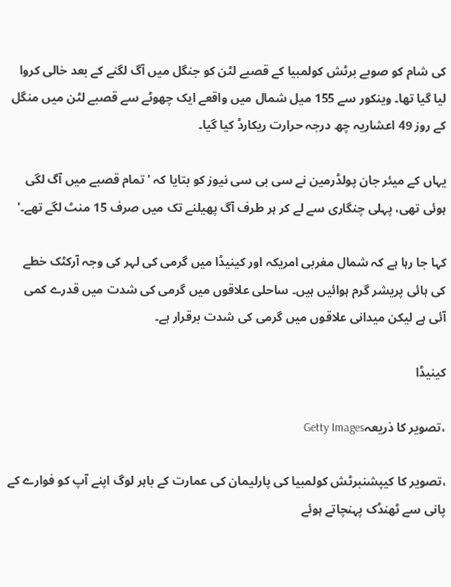کی شام کو صوبے برٹش کولمبیا کے قصبے لٹن کو جنگل میں آگ لگنے کے بعد خالی کروا لیا گیا تھا۔ وینکور سے 155 میل شمال میں واقعے ایک چھوٹے سے قصبے لٹن میں منگل کے روز 49 اعشاریہ چھ درجہ حرارت ریکارڈ کیا گیا۔

یہاں کے میئر جان پولڈرمین نے سی بی سی نیوز کو بتایا کہ 'تمام قصبے میں آگ لگی ہوئی تھی، پہلی چنگاری سے لے کر ہر طرف آگ پھیلنے تک میں صرف 15 منٹ لگے تھے۔'

کہا جا رہا ہے کہ شمال مغربی امریکہ اور کینیڈا میں گرمی کی لہر کی وجہ آرکٹک خطے کی ہائی پریشر گرم ہوائیں ہیں۔ ساحلی علاقوں میں گرمی کی شدت میں قدرے کمی آئی ہے لیکن میدانی علاقوں میں گرمی کی شدت برقرار ہے۔

کینیڈا

،تصویر کا ذریعہGetty Images

،تصویر کا کیپشنبرٹش کولمبیا کی پارلیمان کی عمارت کے باہر لوگ اپنے آپ کو فوارے کے پانی سے ٹھنڈک پہنچاتے ہوئے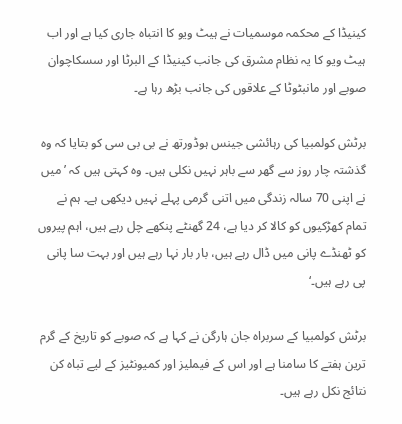کینیڈا کے محکمہ موسمیات نے ہیٹ ویو کا انتباہ جاری کیا ہے اور اب ہیٹ ویو کا یہ نظام مشرق کی جانب کینیڈا کے البرٹا اور سسکاچوان صوبے اور مانبٹوٹا کے علاقوں کی جانب بڑھ رہا ہے۔

برٹش کولمبیا کی رہائشی جینس ہوڈورتھ نے بی بی سی کو بتایا کہ وہ گذشتہ چار روز سے گھر سے باہر نہیں نکلی ہیں۔ وہ کہتی ہیں کہ ’میں نے اپنی 70 سالہ زندگی میں اتنی گرمی پہلے نہیں دیکھی ہے۔ ہم نے تمام کھڑکیوں کو کالا کر دیا ہے، 24 گھنٹے پنکھے چل رہے ہیں، اہم پیروں کو ٹھنڈے پانی میں ڈال رہے ہیں، بار بار نہا رہے ہیں اور بہت سا پانی پی رہے ہیں۔‘

برٹش کولمبیا کے سربراہ جان ہارگن نے کہا ہے کہ صوبے کو تاریخ کے گرم ترین ہفتے کا سامنا ہے اور اس کے فیملیز اور کمیونٹیز کے لیے تباہ کن نتائج نکل رہے ہیں۔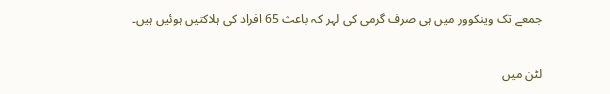جمعے تک وینکوور میں ہی صرف گرمی کی لہر کہ باعث 65 افراد کی ہلاکتیں ہوئیں ہیں۔

لٹن میں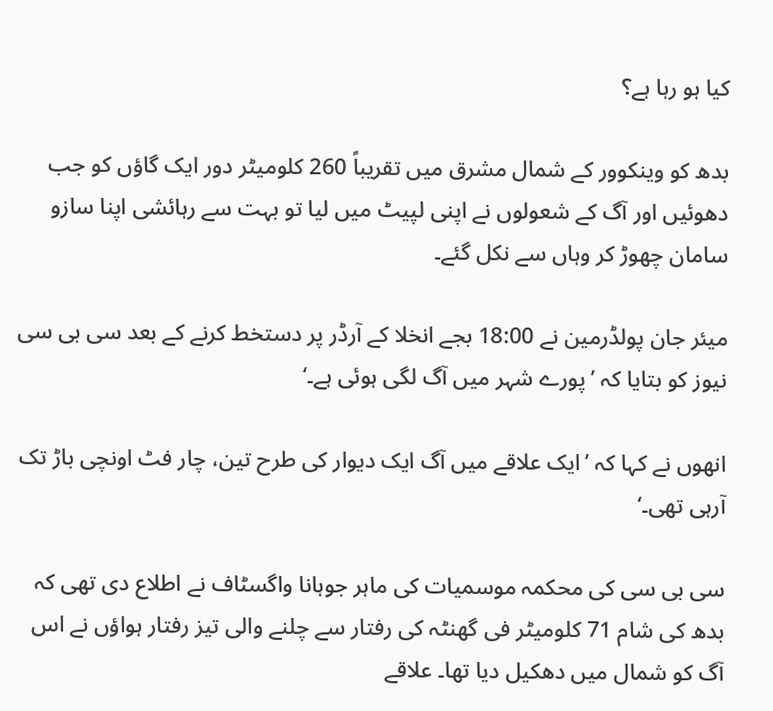کیا ہو رہا ہے؟

بدھ کو وینکوور کے شمال مشرق میں تقریباً 260 کلومیٹر دور ایک گاؤں کو جب دھوئیں اور آگ کے شعولوں نے اپنی لپیٹ میں لیا تو بہت سے رہائشی اپنا سازو سامان چھوڑ کر وہاں سے نکل گئے۔

میئر جان پولڈرمین نے 18:00 بجے انخلا کے آرڈر پر دستخط کرنے کے بعد سی بی سی نیوز کو بتایا کہ ’پورے شہر میں آگ لگی ہوئی ہے۔‘

انھوں نے کہا کہ ’ایک علاقے میں آگ ایک دیوار کی طرح تین، چار فٹ اونچی باڑ تک آرہی تھی۔‘

سی بی سی کی محکمہ موسمیات کی ماہر جوہانا واگسٹاف نے اطلاع دی تھی کہ بدھ کی شام 71 کلومیٹر فی گھنٹہ کی رفتار سے چلنے والی تیز رفتار ہواؤں نے اس آگ کو شمال میں دھکیل دیا تھا۔ علاقے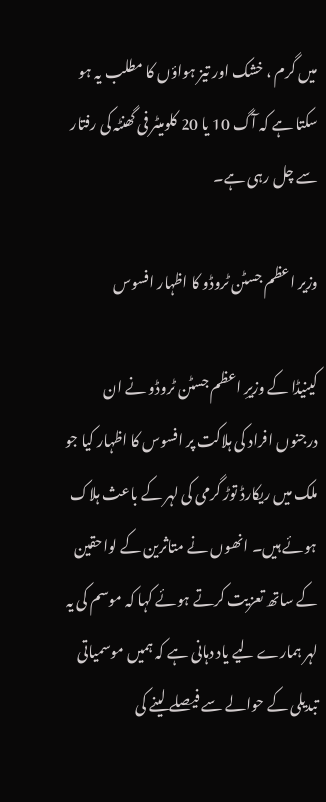میں گرم ، خشک اور تیز ہواؤں کا مطلب یہ ہو سکتا ہے کہ آگ 10 یا 20 کلومیٹر فی گھنٹہ کی رفتار سے چل رہی ہے۔

وزیر اعظم جسٹن ٹروڈو کا اظہار افسوس

کینیڈا کے وزیرِ اعظم جسٹن ٹروڈو نے ان درجنوں افراد کی ہلاکت پر افسوس کا اظہار کیا جو ملک میں ریکارڈ توڑ گرمی کی لہر کے باعث ہلاک ہوئے ہیں۔ انھوں نے متاثرین کے لواحقین کے ساتھ تعزیت کرتے ہوئے کہا کہ موسم کی یہ لہر ہمارے لیے یاد دہانی ہے کہ ہمیں موسمیاتی تبدیلی کے حوالے سے فیصلے لینے کی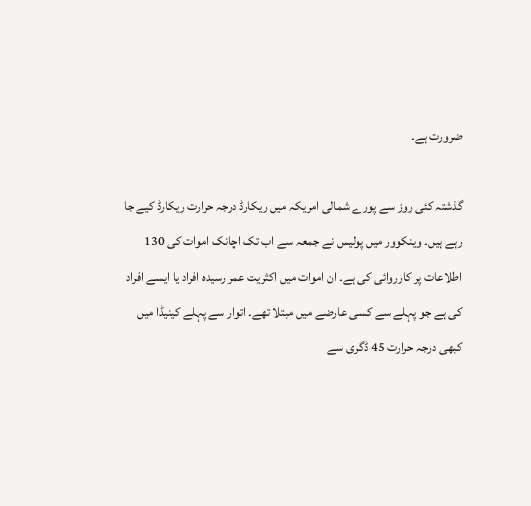ضرورت ہے۔

گذشتہ کئی روز سے پورے شمالی امریکہ میں ریکارڈ درجہ حرارت ریکارڈ کیے جا رہے ہیں۔ وینکوور میں پولیس نے جمعہ سے اب تک اچانک اموات کی 130 اطلاعات پر کارروائی کی ہے۔ ان اموات میں اکثریت عمر رسیدہ افراد یا ایسے افراد کی ہے جو پہلے سے کسی عارضے میں مبتلا تھے۔ اتوار سے پہلے کینیڈا میں کبھی درجہ حرارت 45 ڈگری سے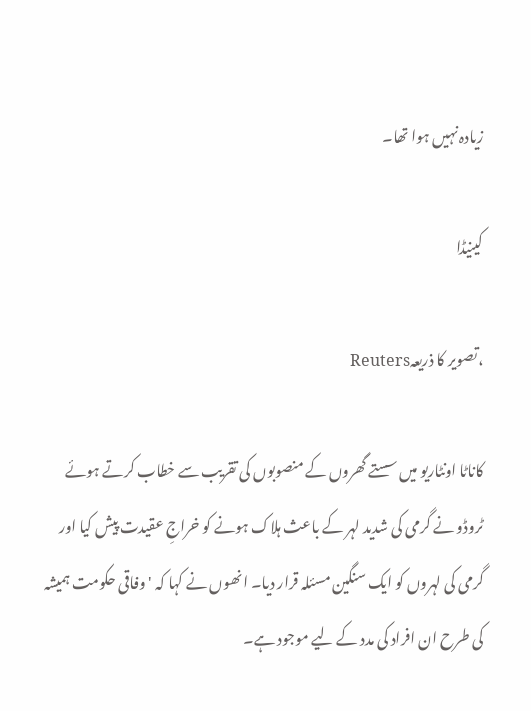زیادہ نہیں ہوا تھا۔

کینیڈا

،تصویر کا ذریعہReuters

کاناٹا اونٹاریو میں سستے گھروں کے منصوبوں کی تقریب سے خطاب کرتے ہوئے ٹروڈو نے گرمی کی شدید لہر کے باعث ہلاک ہونے کو خراجِ عقیدت پیش کیا اور گرمی کی لہروں کو ایک سنگین مسئلہ قرار دیا۔ انھوں نے کہا کہ 'وفاقی حکومت ہمیشہ کی طرح ان افراد کی مدد کے لیے موجود ہے۔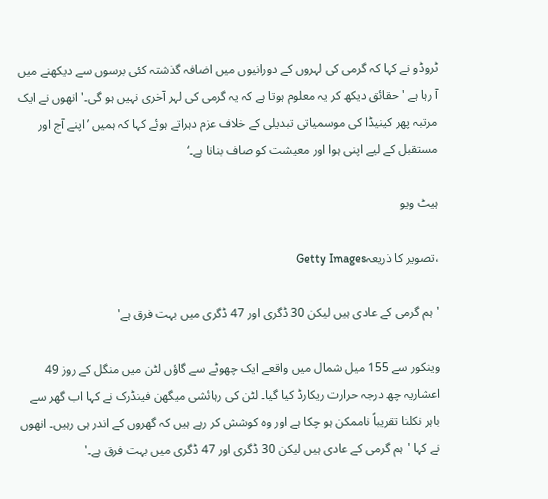ٹروڈو نے کہا کہ گرمی کی لہروں کے دورانیوں میں اضافہ گذشتہ کئی برسوں سے دیکھنے میں آ رہا ہے 'حقائق دیکھ کر یہ معلوم ہوتا ہے کہ یہ گرمی کی لہر آخری نہیں ہو گی۔' انھوں نے ایک مرتبہ پھر کینیڈا کی موسمیاتی تبدیلی کے خلاف عزم دہراتے ہوئے کہا کہ ہمیں ’اپنے آج اور مستقبل کے لیے اپنی ہوا اور معیشت کو صاف بنانا ہے۔‘

ہیٹ ویو

،تصویر کا ذریعہGetty Images

'ہم گرمی کے عادی ہیں لیکن 30 ڈگری اور 47 ڈگری میں بہت فرق ہے'

وینکور سے 155 میل شمال میں واقعے ایک چھوٹے سے گاؤں لٹن میں منگل کے روز 49 اعشاریہ چھ درجہ حرارت ریکارڈ کیا گیا۔ لٹن کی رہائشی میگھن فینڈرک نے کہا اب گھر سے باہر نکلنا تقریباً ناممکن ہو چکا ہے اور وہ کوشش کر رہے ہیں کہ گھروں کے اندر ہی رہیں۔ انھوں نے کہا 'ہم گرمی کے عادی ہیں لیکن 30 ڈگری اور 47 ڈگری میں بہت فرق ہے۔'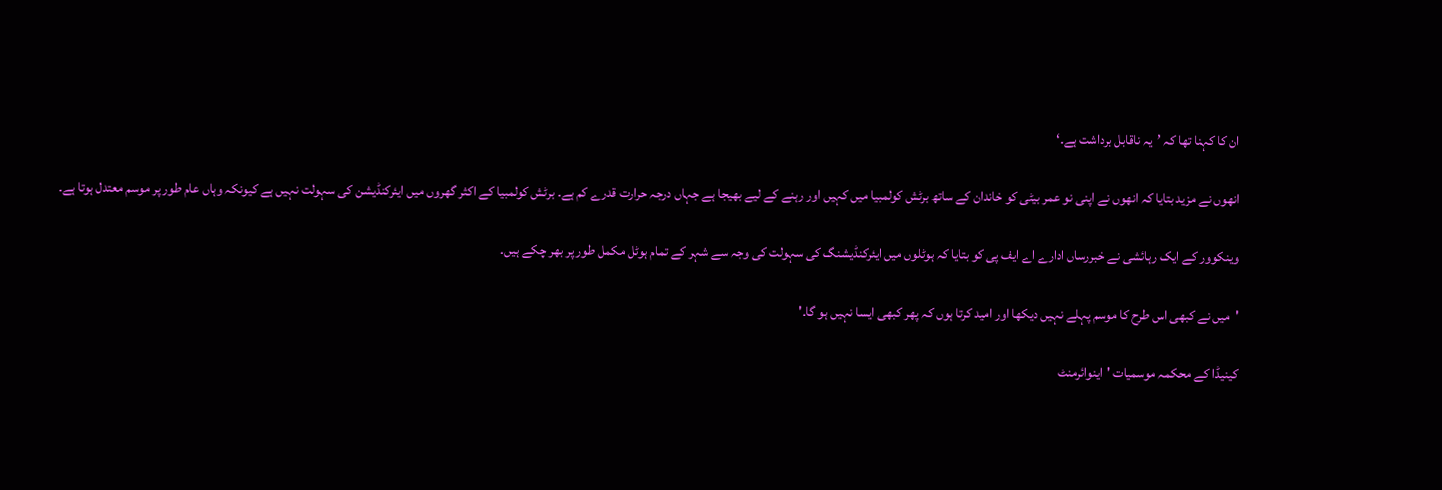ان کا کہنا تھا کہ ’یہ ناقابل برداشت ہے۔‘

انھوں نے مزید بتایا کہ انھوں نے اپنی نو عمر بیٹی کو خاندان کے ساتھ برٹش کولمبیا میں کہیں اور رہنے کے لیے بھیجا ہے جہاں درجہ حرارت قدرے کم ہے۔ برٹش کولمبیا کے اکثر گھروں میں ایئرکنڈیشن کی سہولت نہیں ہے کیونکہ وہاں عام طور پر موسم معتدل ہوتا ہے۔

وینکوور کے ایک رہائشی نے خبررساں ادارے اے ایف پی کو بتایا کہ ہوٹلوں میں ایئرکنڈیشنگ کی سہولت کی وجہ سے شہر کے تمام ہوٹل مکمل طور پر بھر چکے ہیں۔

'میں نے کبھی اس طرح کا موسم پہلے نہیں دیکھا اور امید کرتا ہوں کہ پھر کبھی ایسا نہیں ہو گا۔'

کینیڈا کے محکمہ موسمیات 'اینوائرمنٹ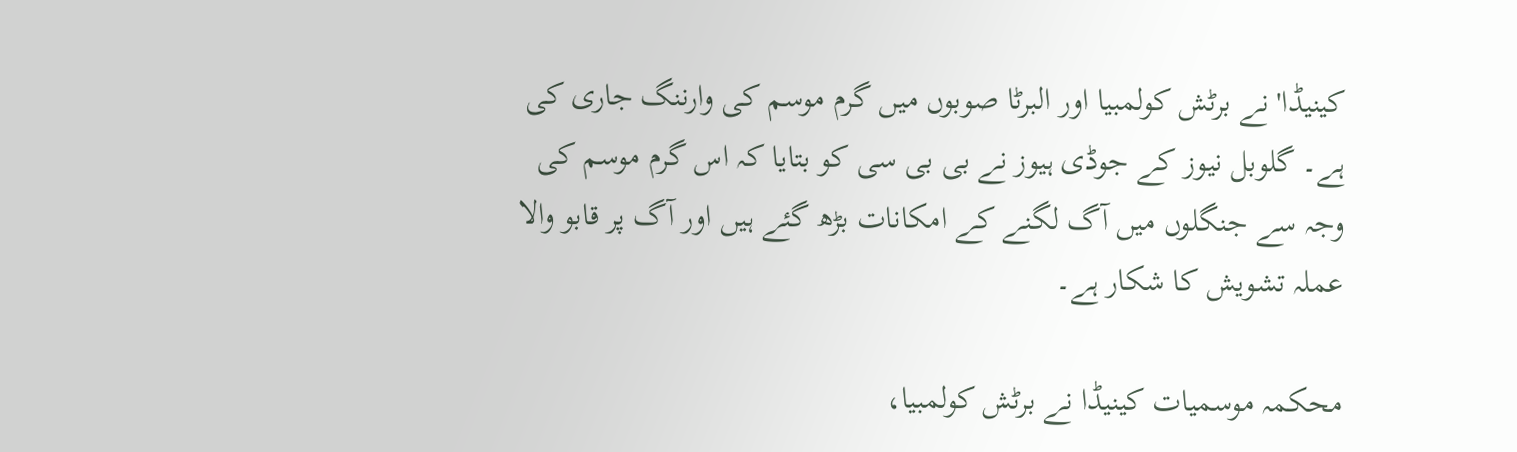کینیڈا' نے برٹش کولمبیا اور البرٹا صوبوں میں گرم موسم کی وارننگ جاری کی ہے۔ گلوبل نیوز کے جوڈی ہیوز نے بی بی سی کو بتایا کہ اس گرم موسم کی وجہ سے جنگلوں میں آگ لگنے کے امکانات بڑھ گئے ہیں اور آگ پر قابو والا عملہ تشویش کا شکار ہے۔

محکمہ موسمیات کینیڈا نے برٹش کولمبیا،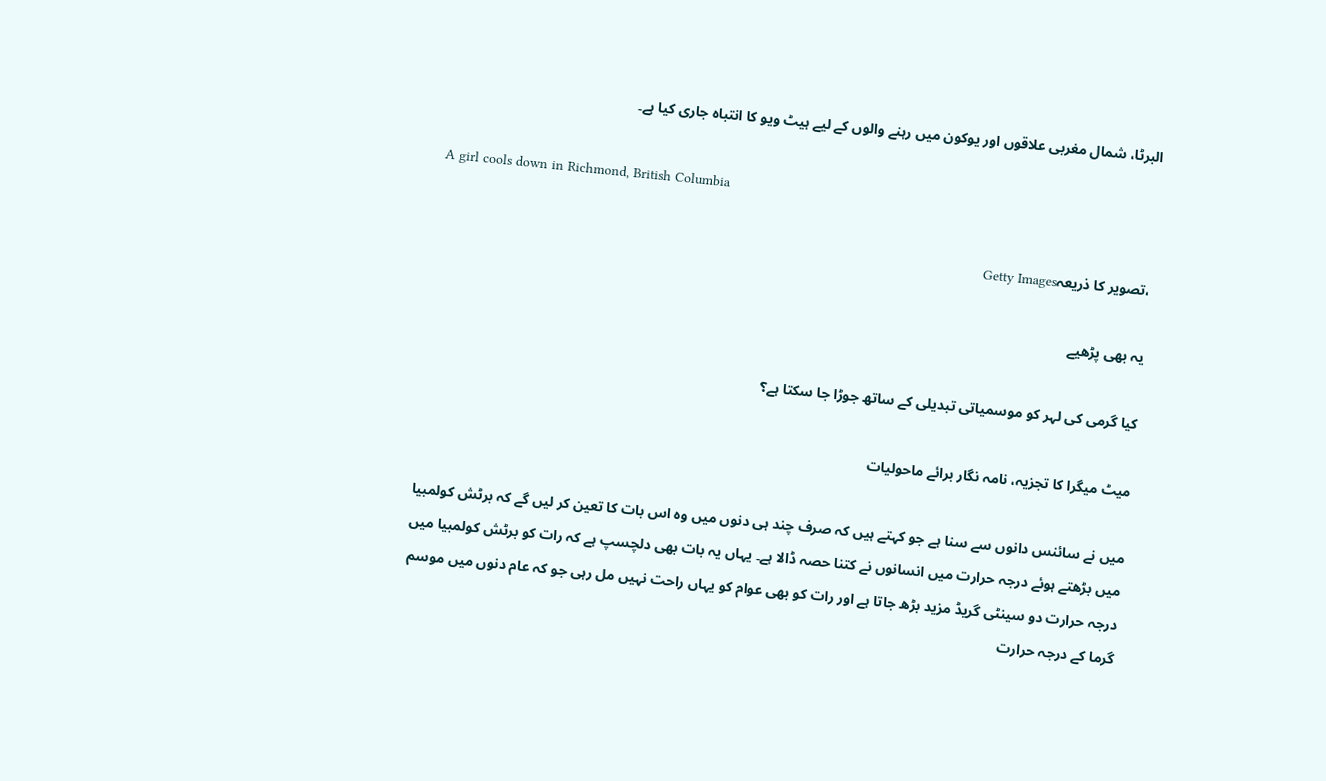البرٹا، شمال مغربی علاقوں اور یوکون میں رہنے والوں کے لیے ہیٹ ویو کا انتباہ جاری کیا ہے۔

A girl cools down in Richmond, British Columbia

،تصویر کا ذریعہGetty Images

یہ بھی پڑھیے

کیا گرمی کی لہر کو موسمیاتی تبدیلی کے ساتھ جوڑا جا سکتا ہے؟

میٹ میگرا کا تجزیہ، نامہ نگار برائے ماحولیات

میں نے سائنس دانوں سے سنا ہے جو کہتے ہیں کہ صرف چند ہی دنوں میں وہ اس بات کا تعین کر لیں گے کہ برٹش کولمبیا میں بڑھتے ہوئے درجہ حرارت میں انسانوں نے کتنا حصہ ڈالا ہے۔ یہاں یہ بات بھی دلچسپ ہے کہ رات کو برٹش کولمبیا میں درجہ حرارت دو سینٹی گریڈ مزید بڑھ جاتا ہے اور رات کو بھی عوام کو یہاں راحت نہیں مل رہی جو کہ عام دنوں میں موسم گرما کے درجہ حرارت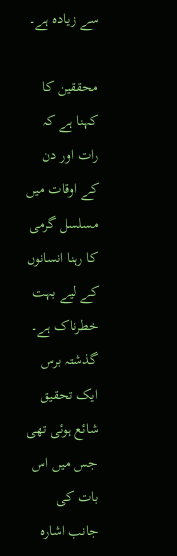سے زیادہ ہے۔

محققین کا کہنا ہے کہ رات اور دن کے اوقات میں مسلسل گرمی کا رہنا انسانوں کے لیے بہت خطرناک ہے۔ گذشتہ برس ایک تحقیق شائع ہوئی تھی جس میں اس بات کی جانب اشارہ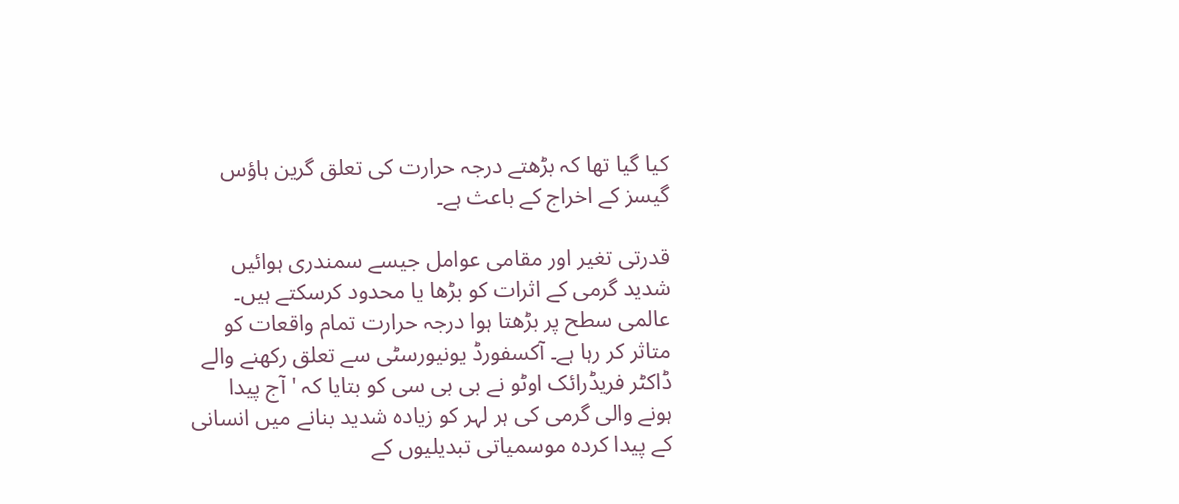کیا گیا تھا کہ بڑھتے درجہ حرارت کی تعلق گرین ہاؤس گیسز کے اخراج کے باعث ہے۔

قدرتی تغیر اور مقامی عوامل جیسے سمندری ہوائیں شدید گرمی کے اثرات کو بڑھا یا محدود کرسکتے ہیں۔ عالمی سطح پر بڑھتا ہوا درجہ حرارت تمام واقعات کو متاثر کر رہا ہے۔ آکسفورڈ یونیورسٹی سے تعلق رکھنے والے ڈاکٹر فریڈرائک اوٹو نے بی بی سی کو بتایا کہ 'آج پیدا ہونے والی گرمی کی ہر لہر کو زیادہ شدید بنانے میں انسانی کے پیدا کردہ موسمیاتی تبدیلیوں کے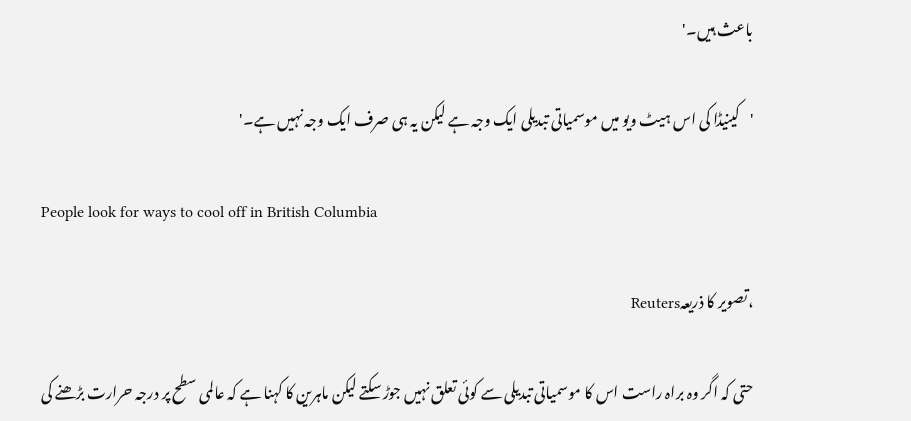باعث ہیں۔'

'کینیڈا کی اس ہیٹ ویو میں موسمیاتی تبدیلی ایک وجہ ہے لیکن یہ ہی صرف ایک وجہ نہیں ہے۔'

People look for ways to cool off in British Columbia

،تصویر کا ذریعہReuters

حتی کہ اگر وہ براہ راست اس کا موسمیاتی تبدیلی سے کوئی تعلق نہیں جوڑ سکتے لیکن ماہرین کا کہنا ہے کہ عالمی سطح پر درجہ حرارت بڑھنے کی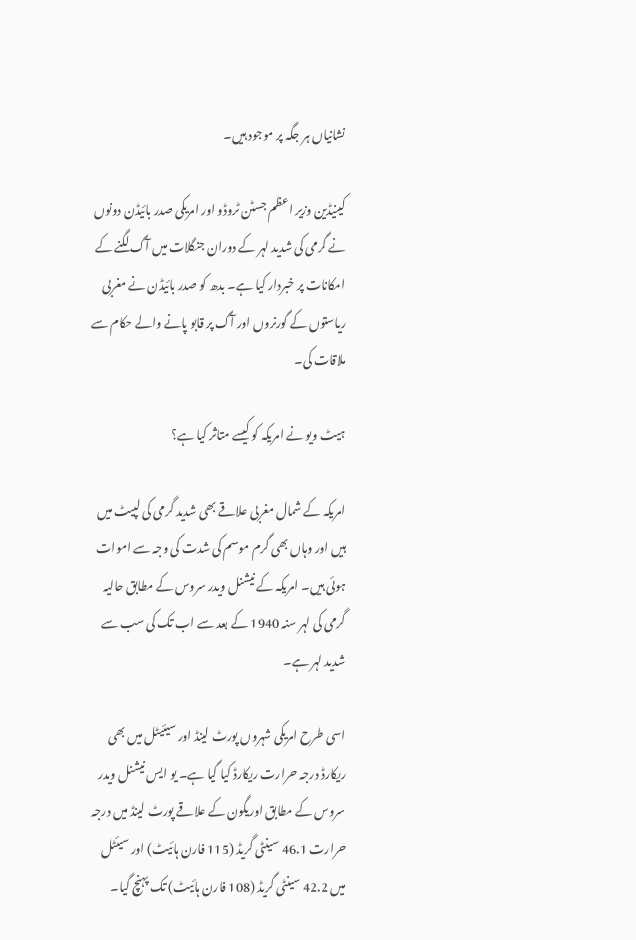نشانیاں ہر جگہ پر موجود ہیں۔

کینیڈین وزیر اعظم جسٹن ٹروڈو اور امریکی صدر بائیڈن دونوں نے گرمی کی شدید لہر کے دوران جنگلات میں آگ لگنے کے امکانات پر خبردار کیا ہے۔ بدھ کو صدر بائیڈن نے مغربی ریاستوں کے گورنروں اور آگ پر قابو پانے والے حکام سے ملاقات کی۔

ہیٹ ویو نے امریکہ کو کیسے متاثر کیا ہے؟

امریکہ کے شمال مغربی علاقے بھی شدید گرمی کی لپیٹ میں ہیں اور وہاں بھی گرم موسم کی شدت کی وجہ سے اموات ہوئی ہیں۔ امریکہ کے نیشنل ویدر سروس کے مطابق حالیہ گرمی کی لہر سنہ 1940 کے بعد سے اب تک کی سب سے شدید لہر ہے۔

اسی طرح امریکی شہروں پورٹ لینڈ اور سیئیٹل میں بھی ریکارڈ درجہ حرارت ریکارڈ کیا گیا ہے۔ یو ایس نیشنل ویدر سروس کے مطابق اوریگون کے علاقے پورٹ لینڈ میں درجہ حرارت 46.1 سینٹی گریڈ (115 فارن ہائیٹ) اور سیئٹل میں 42.2 سینٹی گریڈ (108 فارن ہائیٹ) تک پہنچ گیا۔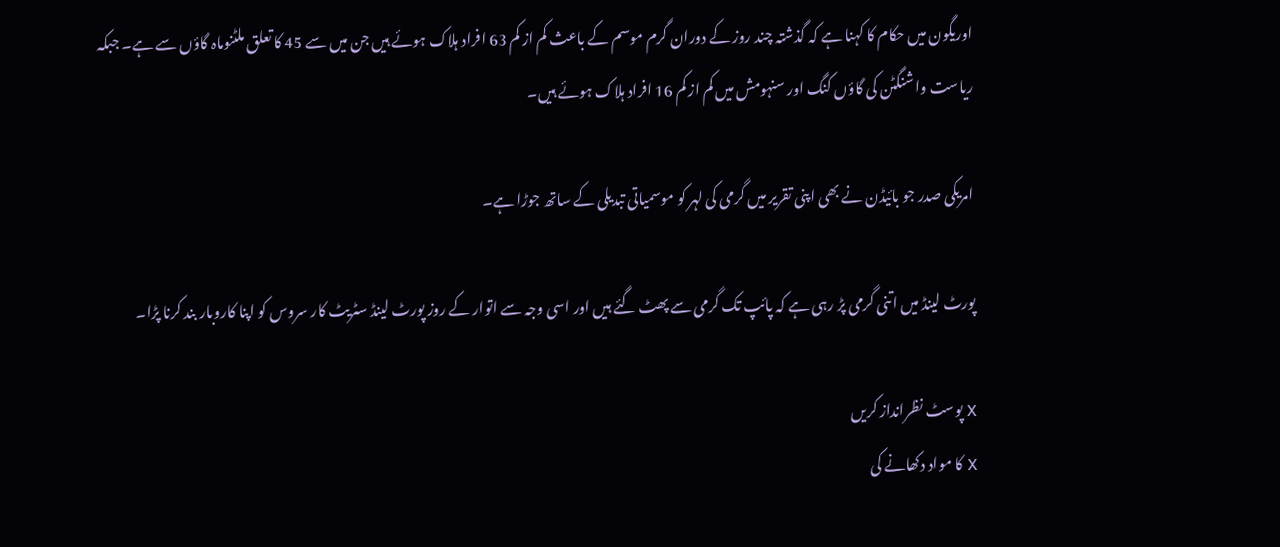اوریگون میں حکام کا کہنا ہے کہ گذشتہ چند روز کے دوران گرم موسم کے باعث کم از کم 63 افراد ہلاک ہوئے ہیں جن میں سے 45 کا تعلق ملٹنوماہ گاؤں سے ہے۔ جبکہ ریاست واشنگٹن کی گاؤں کنگ اور سنہومش میں کم از کم 16 افراد ہلاک ہوئے ہیں۔

امریکی صدر جو بائیڈن نے بھی اپنی تقریر میں گرمی کی لہر کو موسمیاتی تبدیلی کے ساتھ جوڑا ہے۔

پورٹ لینڈ میں اتنی گرمی پڑ رہی ہے کہ پائپ تک گرمی سے پھٹ گئے ہیں اور اسی وجہ سے اتوار کے روز پورٹ لینڈ سٹریٹ کار سروس کو اپنا کاروبار بند کرنا پڑا۔

X پوسٹ نظرانداز کریں
X کا مواد دکھانے کی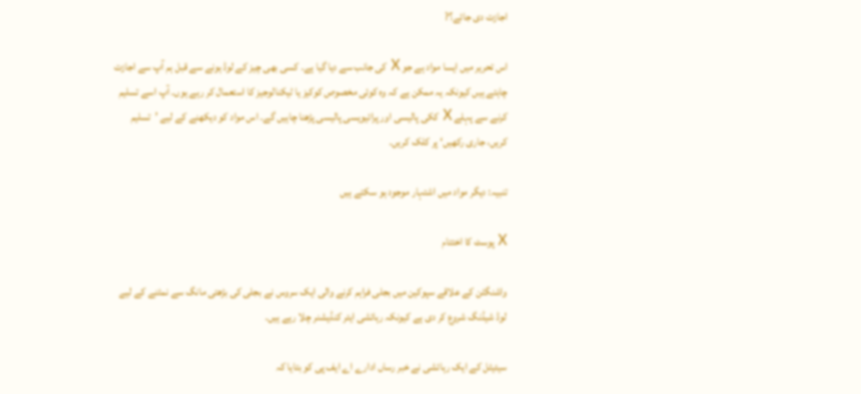اجازت دی جائے؟?

اس تحریر میں ایسا مواد ہے جو X کی جانب سے دیا گیا ہے۔ کسی بھی چیز کے لوڈ ہونے سے قبل ہم آپ سے اجازت چاہتے ہیں کیونکہ یہ ممکن ہے کہ وہ کوئی مخصوص کوکیز یا ٹیکنالوجیز کا استعمال کر رہے ہوں۔ آپ اسے تسلیم کرنے سے پہلے X ککی پالیسی اور پرائیویسی پالیسی پڑھنا چاہیں گے۔ اس مواد کو دیکھنے کے لیے ’تسلیم کریں، جاری رکھیں‘ پر کلک کریں۔

تنبیہ: دیگر مواد میں اشتہار موجود ہو سکتے ہیں

X پوسٹ کا اختتام

واشنگٹن کے علاقے سپوکین میں بجلی فراہم کرنے والی ایک سروس نے بجلی کی بڑھتی مانگ سے نمٹنے کے لیے لوڈ شیڈنگ شروع کر دی ہے کیونکہ رہائشی ایئر کنڈیشنر چلا رہے ہیں۔

سیئیٹل کے ایک رہائشی نے خبر رساں ادارے اے ایف پی کو بتایا کہ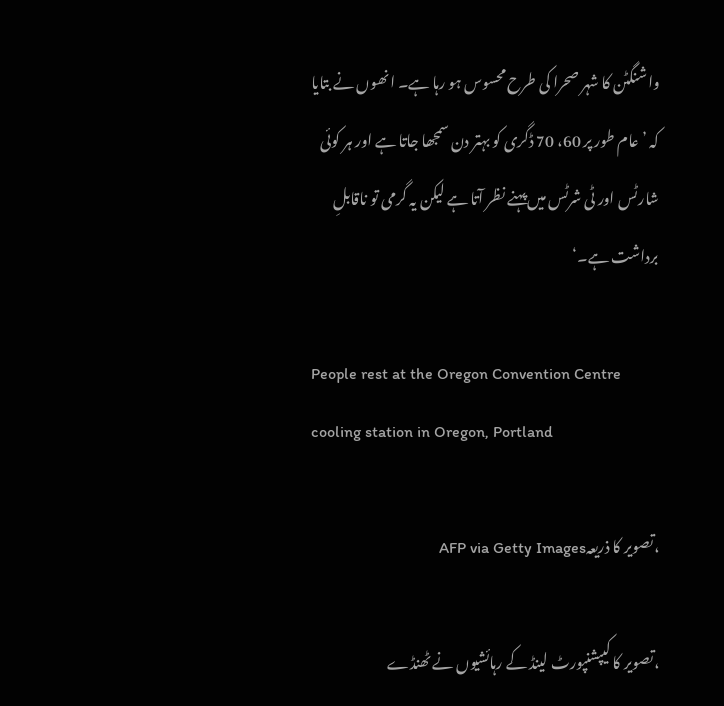واشنگٹن کا شہر صحرا کی طرح محسوس ہو رہا ہے۔ انھوں نے بتایا کہ ’عام طور پر 60، 70 ڈگری کو بہتر دن سمجھا جاتا ہے اور ہر کوئی شارٹس اور ٹی شرٹس میں پہنے نظر آتا ہے لیکن یہ گرمی تو ناقابلِ برداشت ہے۔‘

People rest at the Oregon Convention Centre cooling station in Oregon, Portland

،تصویر کا ذریعہAFP via Getty Images

،تصویر کا کیپشنپورٹ لینڈ کے رہائشیوں نے ٹھنڈے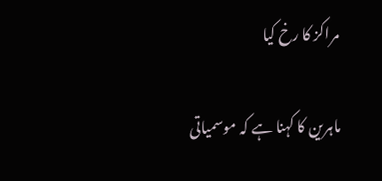مراکز کا رخ کیا

ماہرین کا کہنا ہے کہ موسمیاتی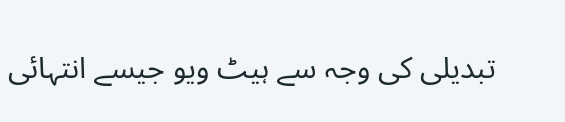تبدیلی کی وجہ سے ہیٹ ویو جیسے انتہائی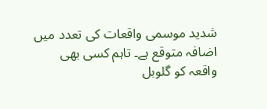شدید موسمی واقعات کی تعدد میں اضافہ متوقع ہے۔ تاہم کسی بھی واقعہ کو گلوبل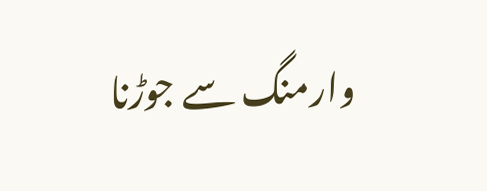وارمنگ سے جوڑنا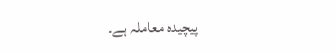پیچیدہ معاملہ ہے۔